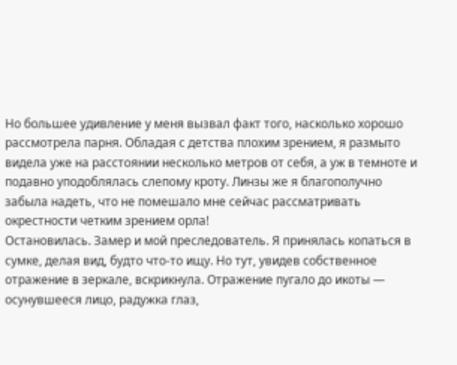Но большее удивление у меня вызвал факт того, насколько хорошо рассмотрела парня. Обладая с детства плохим зрением, я размыто видела уже на расстоянии несколько метров от себя, а уж в темноте и подавно уподоблялась слепому кроту. Линзы же я благополучно забыла надеть, что не помешало мне сейчас рассматривать окрестности четким зрением орла!
Остановилась. Замер и мой преследователь. Я принялась копаться в сумке, делая вид, будто что-то ищу. Но тут, увидев собственное отражение в зеркале, вскрикнула. Отражение пугало до икоты — осунувшееся лицо, радужка глаз,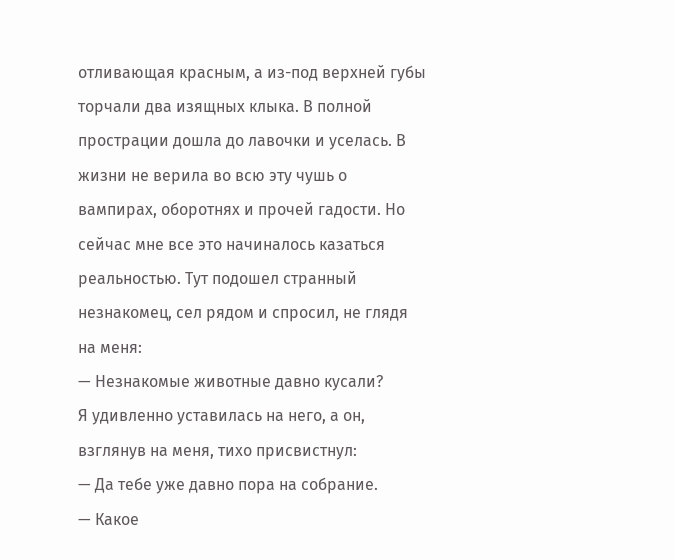отливающая красным, а из-под верхней губы торчали два изящных клыка. В полной прострации дошла до лавочки и уселась. В жизни не верила во всю эту чушь о вампирах, оборотнях и прочей гадости. Но сейчас мне все это начиналось казаться реальностью. Тут подошел странный незнакомец, сел рядом и спросил, не глядя на меня:
— Незнакомые животные давно кусали?
Я удивленно уставилась на него, а он, взглянув на меня, тихо присвистнул:
— Да тебе уже давно пора на собрание.
— Какое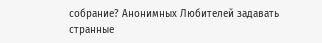собрание? Анонимных Любителей задавать странные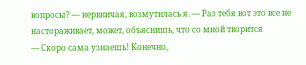вопросы? — нервничая, возмутилась я. — Раз тебя вот это все не настораживает, может, объяснишь, что со мной творится
— Скоро сама узнаешь! Конечно,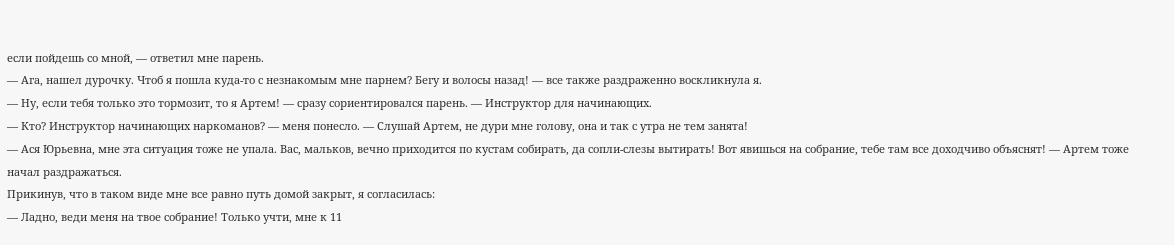если пойдешь со мной, — ответил мне парень.
— Ага, нашел дурочку. Чтоб я пошла куда-то с незнакомым мне парнем? Бегу и волосы назад! — все также раздраженно воскликнула я.
— Ну, если тебя только это тормозит, то я Артем! — сразу сориентировался парень. — Инструктор для начинающих.
— Кто? Инструктор начинающих наркоманов? — меня понесло. — Слушай Артем, не дури мне голову, она и так с утра не тем занята!
— Ася Юрьевна, мне эта ситуация тоже не упала. Вас, мальков, вечно приходится по кустам собирать, да сопли-слезы вытирать! Вот явишься на собрание, тебе там все доходчиво объяснят! — Артем тоже начал раздражаться.
Прикинув, что в таком виде мне все равно путь домой закрыт, я согласилась:
— Ладно, веди меня на твое собрание! Только учти, мне к 11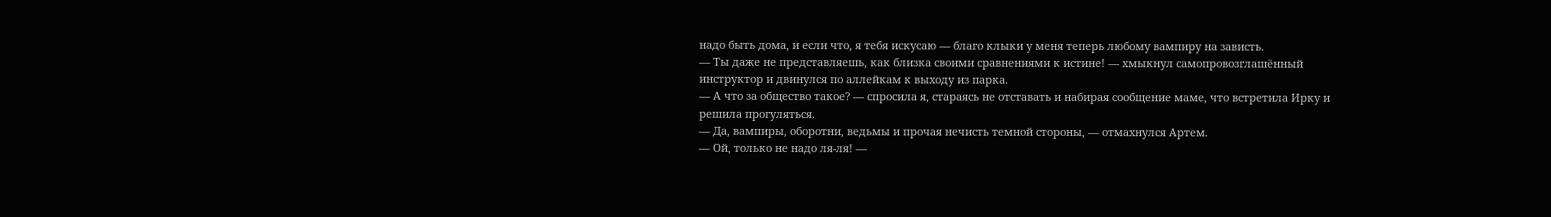надо быть дома, и если что, я тебя искусаю — благо клыки у меня теперь любому вампиру на зависть.
— Ты даже не представляешь, как близка своими сравнениями к истине! — хмыкнул самопровозглашённый инструктор и двинулся по аллейкам к выходу из парка.
— А что за общество такое? — спросила я, стараясь не отставать и набирая сообщение маме, что встретила Ирку и решила прогуляться.
— Да, вампиры, оборотни, ведьмы и прочая нечисть темной стороны, — отмахнулся Артем.
— Ой, только не надо ля-ля! —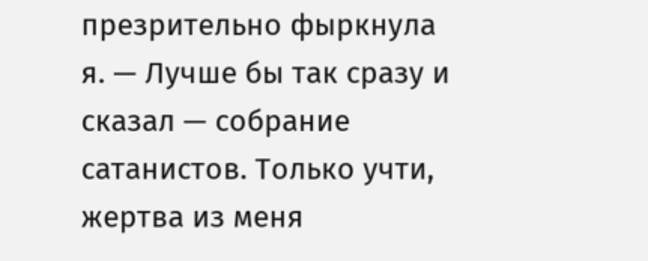презрительно фыркнула я. — Лучше бы так сразу и сказал — собрание сатанистов. Только учти, жертва из меня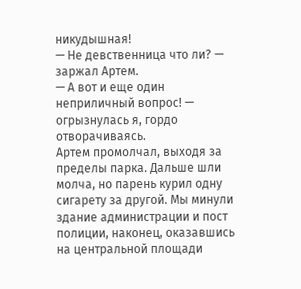никудышная!
— Не девственница что ли? — заржал Артем.
— А вот и еще один неприличный вопрос! — огрызнулась я, гордо отворачиваясь.
Артем промолчал, выходя за пределы парка. Дальше шли молча, но парень курил одну сигарету за другой. Мы минули здание администрации и пост полиции, наконец, оказавшись на центральной площади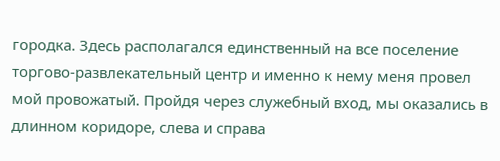городка. Здесь располагался единственный на все поселение торгово-развлекательный центр и именно к нему меня провел мой провожатый. Пройдя через служебный вход, мы оказались в длинном коридоре, слева и справа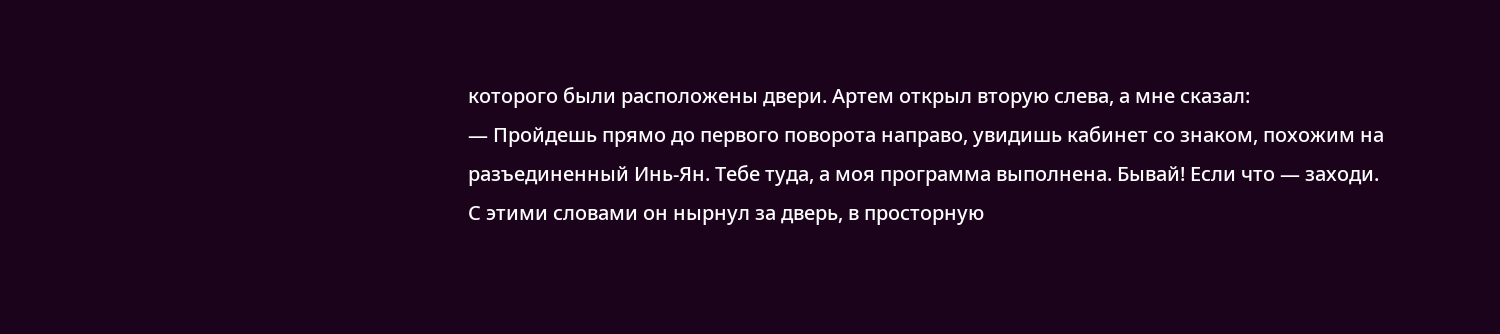которого были расположены двери. Артем открыл вторую слева, а мне сказал:
— Пройдешь прямо до первого поворота направо, увидишь кабинет со знаком, похожим на разъединенный Инь-Ян. Тебе туда, а моя программа выполнена. Бывай! Если что — заходи.
С этими словами он нырнул за дверь, в просторную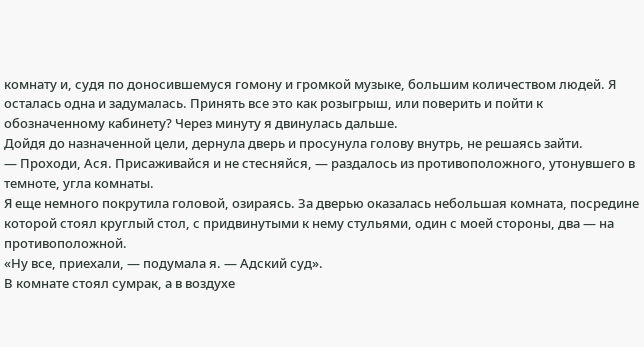комнату и, судя по доносившемуся гомону и громкой музыке, большим количеством людей. Я осталась одна и задумалась. Принять все это как розыгрыш, или поверить и пойти к обозначенному кабинету? Через минуту я двинулась дальше.
Дойдя до назначенной цели, дернула дверь и просунула голову внутрь, не решаясь зайти.
— Проходи, Ася. Присаживайся и не стесняйся, — раздалось из противоположного, утонувшего в темноте, угла комнаты.
Я еще немного покрутила головой, озираясь. За дверью оказалась небольшая комната, посредине которой стоял круглый стол, с придвинутыми к нему стульями, один с моей стороны, два — на противоположной.
«Ну все, приехали, — подумала я. — Адский суд».
В комнате стоял сумрак, а в воздухе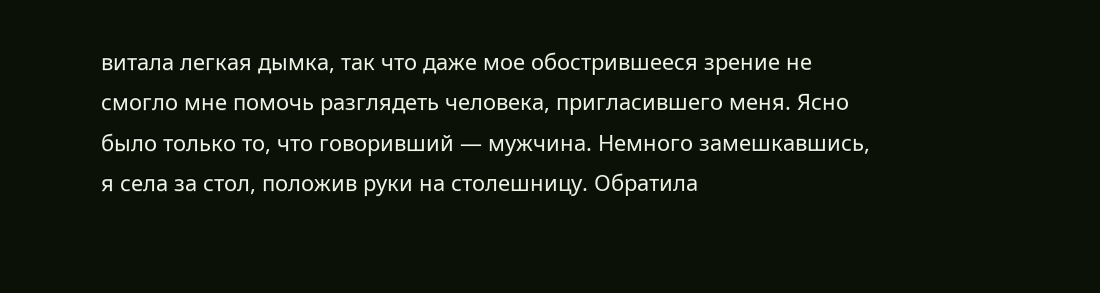витала легкая дымка, так что даже мое обострившееся зрение не смогло мне помочь разглядеть человека, пригласившего меня. Ясно было только то, что говоривший — мужчина. Немного замешкавшись, я села за стол, положив руки на столешницу. Обратила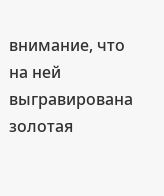внимание, что на ней выгравирована золотая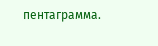пентаграмма.